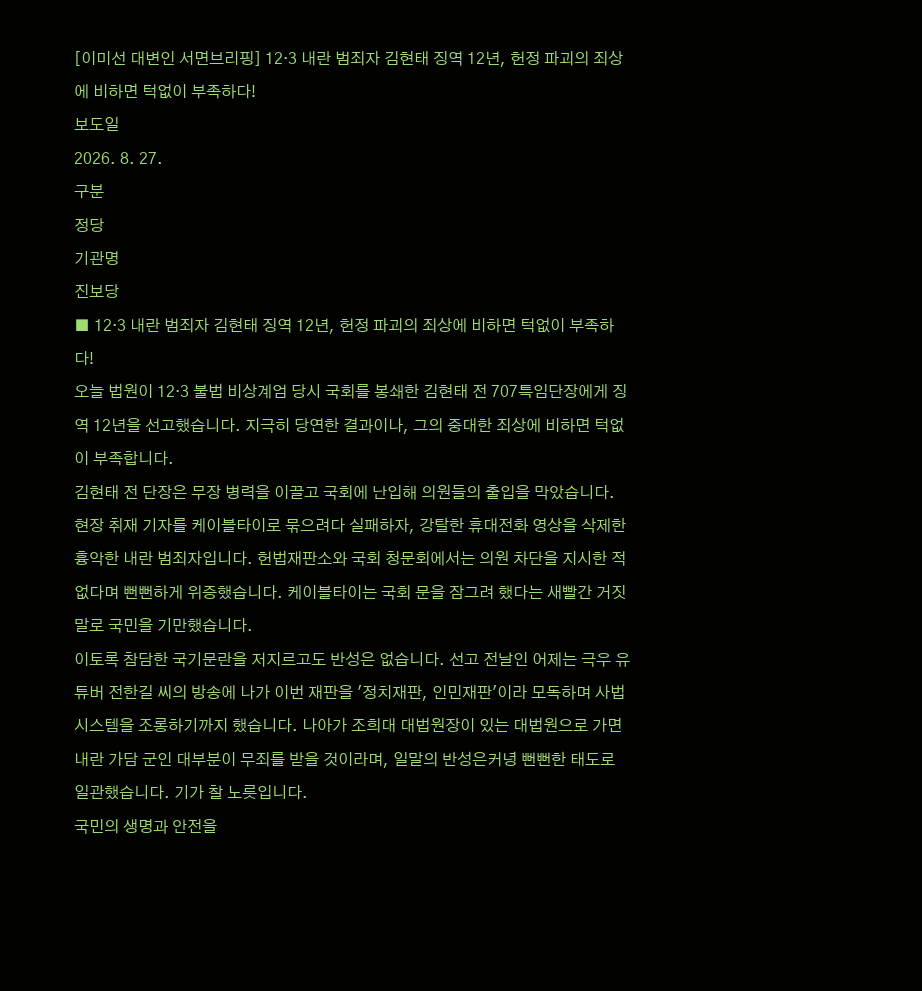[이미선 대변인 서면브리핑] 12·3 내란 범죄자 김현태 징역 12년, 헌정 파괴의 죄상에 비하면 턱없이 부족하다!
보도일
2026. 8. 27.
구분
정당
기관명
진보당
■ 12·3 내란 범죄자 김현태 징역 12년, 헌정 파괴의 죄상에 비하면 턱없이 부족하다!
오늘 법원이 12·3 불법 비상계엄 당시 국회를 봉쇄한 김현태 전 707특임단장에게 징역 12년을 선고했습니다. 지극히 당연한 결과이나, 그의 중대한 죄상에 비하면 턱없이 부족합니다.
김현태 전 단장은 무장 병력을 이끌고 국회에 난입해 의원들의 출입을 막았습니다. 현장 취재 기자를 케이블타이로 묶으려다 실패하자, 강탈한 휴대전화 영상을 삭제한 흉악한 내란 범죄자입니다. 헌법재판소와 국회 청문회에서는 의원 차단을 지시한 적 없다며 뻔뻔하게 위증했습니다. 케이블타이는 국회 문을 잠그려 했다는 새빨간 거짓말로 국민을 기만했습니다.
이토록 참담한 국기문란을 저지르고도 반성은 없습니다. 선고 전날인 어제는 극우 유튜버 전한길 씨의 방송에 나가 이번 재판을 '정치재판, 인민재판'이라 모독하며 사법 시스템을 조롱하기까지 했습니다. 나아가 조희대 대법원장이 있는 대법원으로 가면 내란 가담 군인 대부분이 무죄를 받을 것이라며, 일말의 반성은커녕 뻔뻔한 태도로 일관했습니다. 기가 찰 노릇입니다.
국민의 생명과 안전을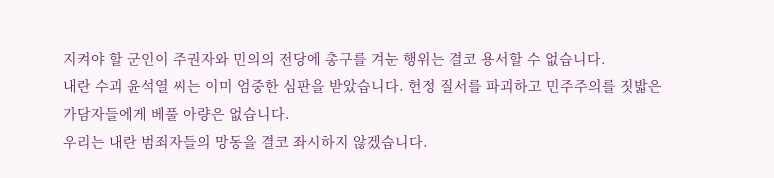지켜야 할 군인이 주권자와 민의의 전당에 총구를 겨눈 행위는 결코 용서할 수 없습니다.
내란 수괴 윤석열 씨는 이미 엄중한 심판을 받았습니다. 헌정 질서를 파괴하고 민주주의를 짓밟은 가담자들에게 베풀 아량은 없습니다.
우리는 내란 범죄자들의 망동을 결코 좌시하지 않겠습니다.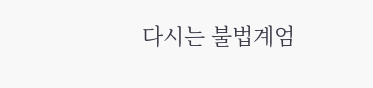다시는 불법계엄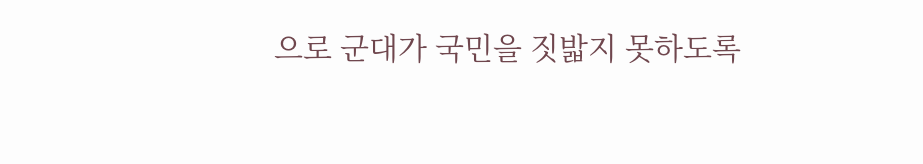으로 군대가 국민을 짓밟지 못하도록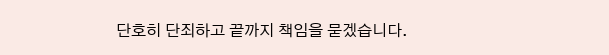단호히 단죄하고 끝까지 책임을 묻겠습니다.